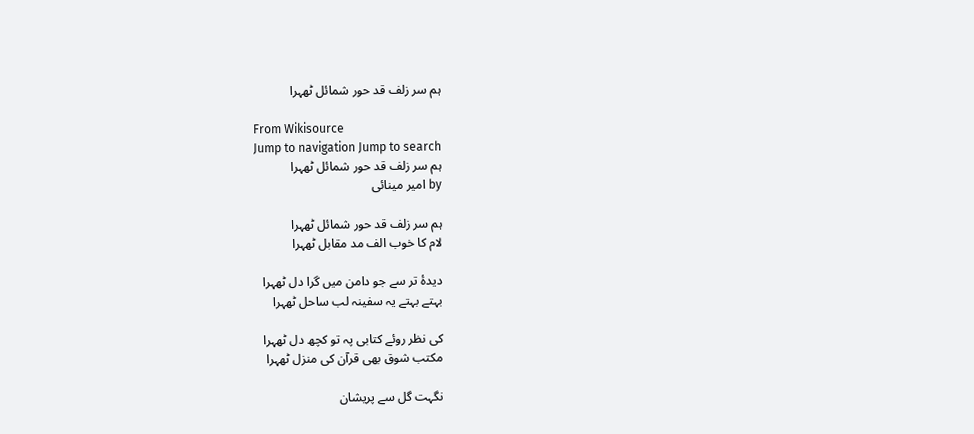ہم سر زلف قد حور شمائل ٹھہرا

From Wikisource
Jump to navigation Jump to search
ہم سر زلف قد حور شمائل ٹھہرا
by امیر مینائی

ہم سر زلف قد حور شمائل ٹھہرا
لام کا خوب الف مد مقابل ٹھہرا

دیدۂ تر سے جو دامن میں گرا دل ٹھہرا
بہتے بہتے یہ سفینہ لب ساحل ٹھہرا

کی نظر روئے کتابی پہ تو کچھ دل ٹھہرا
مکتب شوق بھی قرآن کی منزل ٹھہرا

نگہت گل سے پریشان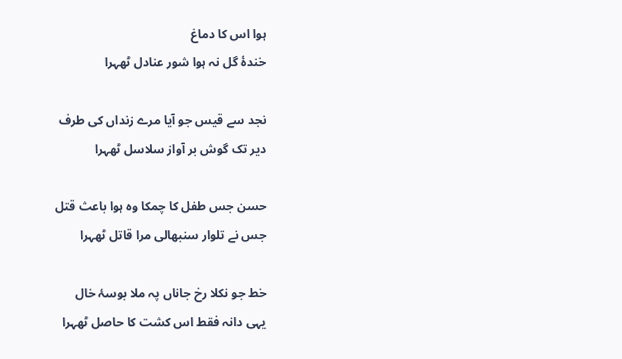ہوا اس کا دماغ
خندۂ گل نہ ہوا شور عنادل ٹھہرا

نجد سے قیس جو آیا مرے زنداں کی طرف
دیر تک گوش بر آواز سلاسل ٹھہرا

حسن جس طفل کا چمکا وہ ہوا باعث قتل
جس نے تلوار سنبھالی مرا قاتل ٹھہرا

خط جو نکلا رخ جاناں پہ ملا بوسۂ خال
یہی دانہ فقط اس کشت کا حاصل ٹھہرا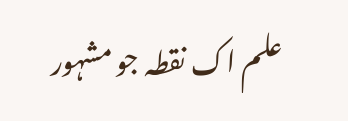علم اک نقطہ جو مشہور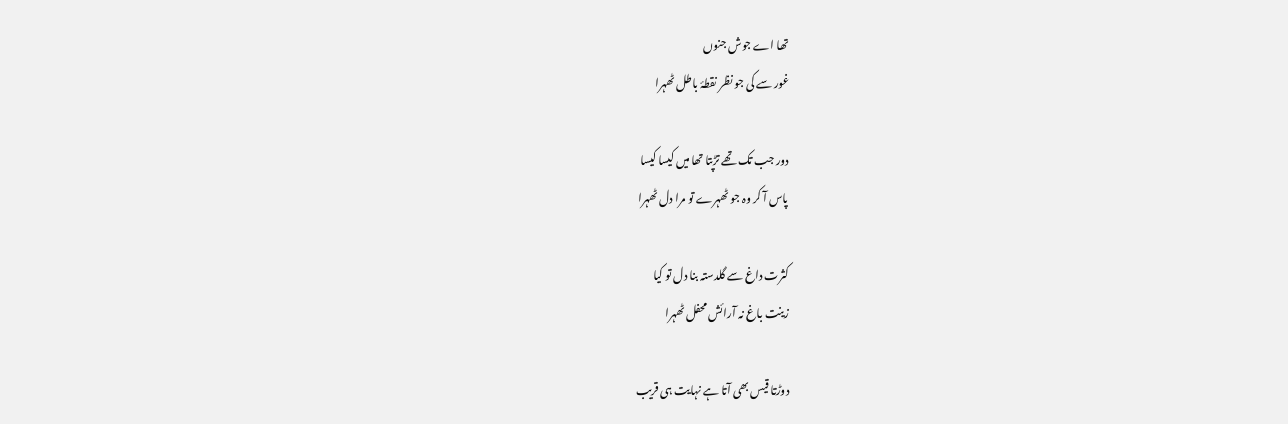تھا اے جوش جنوں
غور سے کی جو نظر نقطۂ باطل ٹھہرا

دور جب تک تھے تڑپتا تھا میں کیسا کیسا
پاس آ کر وہ جو ٹھہرے تو مرا دل ٹھہرا

کثرت داغ سے گلدستہ بنا دل تو کیا
زینت باغ نہ آرائش محفل ٹھہرا

دوڑتا قیس بھی آتا ہے نہایت ہی قریب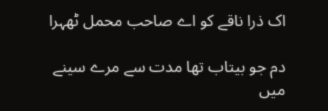اک ذرا ناقے کو اے صاحب محمل ٹھہرا

دم جو بیتاب تھا مدت سے مرے سینے میں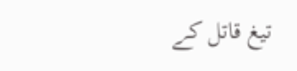تیغ قاتل کے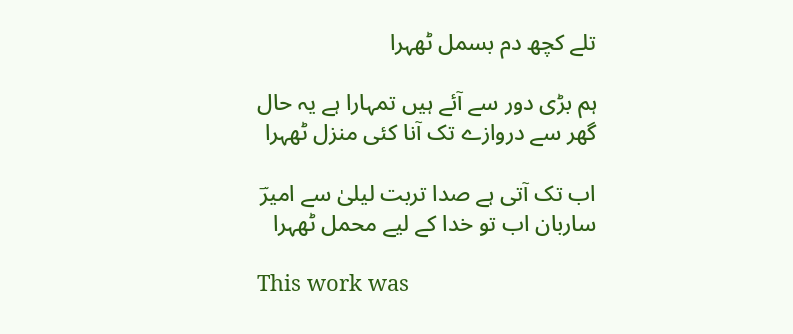تلے کچھ دم بسمل ٹھہرا

ہم بڑی دور سے آئے ہیں تمہارا ہے یہ حال
گھر سے دروازے تک آنا کئی منزل ٹھہرا

اب تک آتی ہے صدا تربت لیلیٰ سے امیرؔ
ساربان اب تو خدا کے لیے محمل ٹھہرا

This work was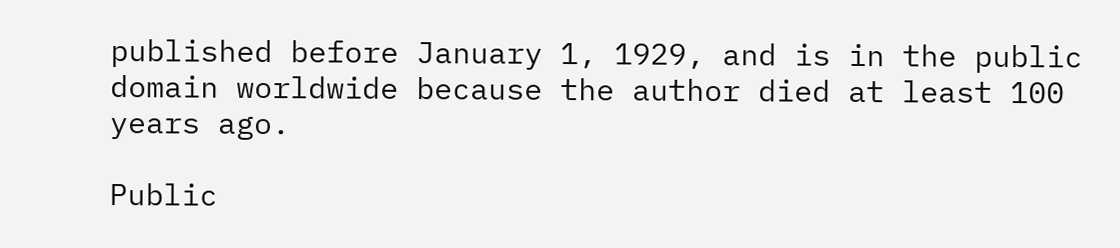published before January 1, 1929, and is in the public domain worldwide because the author died at least 100 years ago.

Public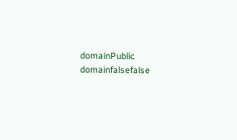domainPublic domainfalsefalse